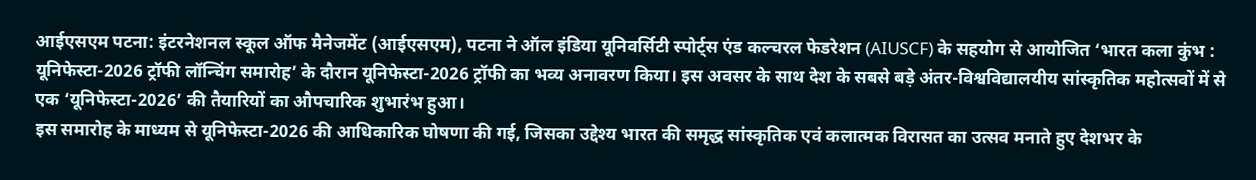आईएसएम पटना: इंटरनेशनल स्कूल ऑफ मैनेजमेंट (आईएसएम), पटना ने ऑल इंडिया यूनिवर्सिटी स्पोर्ट्स एंड कल्चरल फेडरेशन (AIUSCF) के सहयोग से आयोजित ‘भारत कला कुंभ : यूनिफेस्टा-2026 ट्रॉफी लॉन्चिंग समारोह’ के दौरान यूनिफेस्टा-2026 ट्रॉफी का भव्य अनावरण किया। इस अवसर के साथ देश के सबसे बड़े अंतर-विश्वविद्यालयीय सांस्कृतिक महोत्सवों में से एक ‘यूनिफेस्टा-2026’ की तैयारियों का औपचारिक शुभारंभ हुआ।
इस समारोह के माध्यम से यूनिफेस्टा-2026 की आधिकारिक घोषणा की गई, जिसका उद्देश्य भारत की समृद्ध सांस्कृतिक एवं कलात्मक विरासत का उत्सव मनाते हुए देशभर के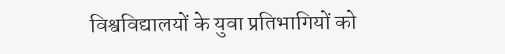विश्वविद्यालयों के युवा प्रतिभागियों को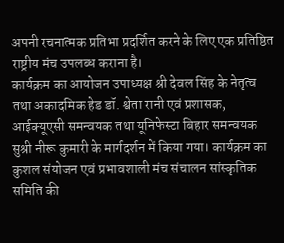अपनी रचनात्मक प्रतिभा प्रदर्शित करने के लिए एक प्रतिष्ठित राष्ट्रीय मंच उपलब्ध कराना है।
कार्यक्रम का आयोजन उपाध्यक्ष श्री देवल सिंह के नेतृत्व तथा अकादमिक हेड डॉ. श्वेता रानी एवं प्रशासक, आईक्यूएसी समन्वयक तथा यूनिफेस्टा बिहार समन्वयक सुश्री नीरू कुमारी के मार्गदर्शन में किया गया। कार्यक्रम का कुशल संयोजन एवं प्रभावशाली मंच संचालन सांस्कृतिक समिति की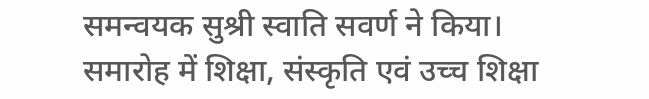समन्वयक सुश्री स्वाति सवर्ण ने किया।
समारोह में शिक्षा, संस्कृति एवं उच्च शिक्षा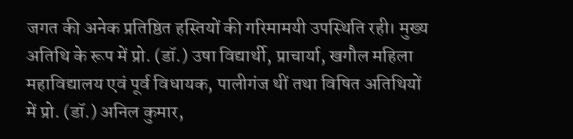जगत की अनेक प्रतिष्ठित हस्तियों की गरिमामयी उपस्थिति रही। मुख्य अतिथि के रूप में प्रो. (डॉ.) उषा विद्यार्थी, प्राचार्या, खगौल महिला महाविद्यालय एवं पूर्व विधायक, पालीगंज थीं तथा विषित अतिथियों में प्रो. (डॉ.) अनिल कुमार,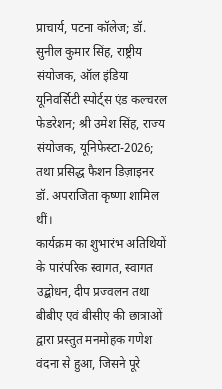प्राचार्य, पटना कॉलेज; डॉ. सुनील कुमार सिंह, राष्ट्रीय संयोजक, ऑल इंडिया यूनिवर्सिटी स्पोर्ट्स एंड कल्चरल फेडरेशन; श्री उमेश सिंह, राज्य संयोजक, यूनिफेस्टा-2026; तथा प्रसिद्ध फैशन डिज़ाइनर डॉ. अपराजिता कृष्णा शामिल थीं।
कार्यक्रम का शुभारंभ अतिथियों के पारंपरिक स्वागत, स्वागत उद्बोधन, दीप प्रज्वलन तथा बीबीए एवं बीसीए की छात्राओं द्वारा प्रस्तुत मनमोहक गणेश वंदना से हुआ, जिसने पूरे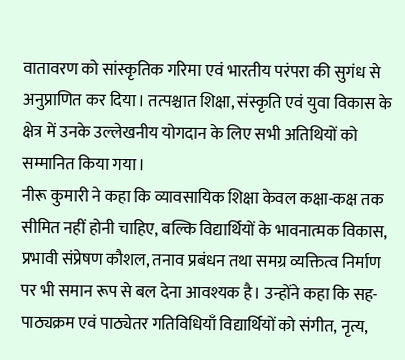वातावरण को सांस्कृतिक गरिमा एवं भारतीय परंपरा की सुगंध से अनुप्राणित कर दिया। तत्पश्चात शिक्षा, संस्कृति एवं युवा विकास के क्षेत्र में उनके उल्लेखनीय योगदान के लिए सभी अतिथियों को सम्मानित किया गया।
नीरू कुमारी ने कहा कि व्यावसायिक शिक्षा केवल कक्षा-कक्ष तक सीमित नहीं होनी चाहिए, बल्कि विद्यार्थियों के भावनात्मक विकास, प्रभावी संप्रेषण कौशल, तनाव प्रबंधन तथा समग्र व्यक्तित्व निर्माण पर भी समान रूप से बल देना आवश्यक है। उन्होंने कहा कि सह-पाठ्यक्रम एवं पाठ्येतर गतिविधियाँ विद्यार्थियों को संगीत, नृत्य,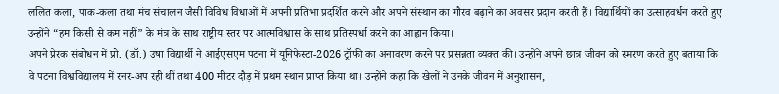ललित कला, पाक-कला तथा मंच संचालन जैसी विविध विधाओं में अपनी प्रतिभा प्रदर्शित करने और अपने संस्थान का गौरव बढ़ाने का अवसर प्रदान करती हैं। विद्यार्थियों का उत्साहवर्धन करते हुए उन्होंने “हम किसी से कम नहीं” के मंत्र के साथ राष्ट्रीय स्तर पर आत्मविश्वास के साथ प्रतिस्पर्धा करने का आह्वान किया।
अपने प्रेरक संबोधन में प्रो. (डॉ.) उषा विद्यार्थी ने आईएसएम पटना में यूनिफेस्टा-2026 ट्रॉफी का अनावरण करने पर प्रसन्नता व्यक्त की। उन्होंने अपने छात्र जीवन को स्मरण करते हुए बताया कि वे पटना विश्वविद्यालय में रनर-अप रही थीं तथा 400 मीटर दौड़ में प्रथम स्थान प्राप्त किया था। उन्होंने कहा कि खेलों ने उनके जीवन में अनुशासन,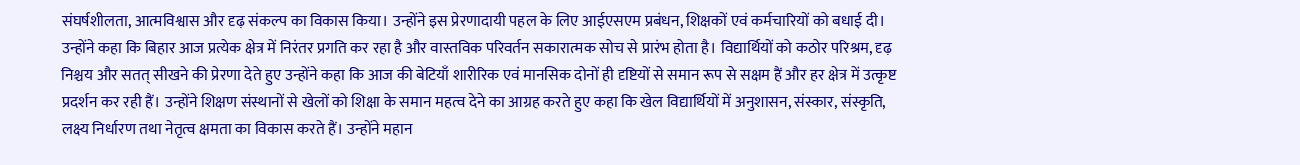संघर्षशीलता, आत्मविश्वास और दृढ़ संकल्प का विकास किया। उन्होंने इस प्रेरणादायी पहल के लिए आईएसएम प्रबंधन, शिक्षकों एवं कर्मचारियों को बधाई दी।
उन्होंने कहा कि बिहार आज प्रत्येक क्षेत्र में निरंतर प्रगति कर रहा है और वास्तविक परिवर्तन सकारात्मक सोच से प्रारंभ होता है। विद्यार्थियों को कठोर परिश्रम, दृढ़ निश्चय और सतत् सीखने की प्रेरणा देते हुए उन्होंने कहा कि आज की बेटियाँ शारीरिक एवं मानसिक दोनों ही दृष्टियों से समान रूप से सक्षम हैं और हर क्षेत्र में उत्कृष्ट प्रदर्शन कर रही हैं। उन्होंने शिक्षण संस्थानों से खेलों को शिक्षा के समान महत्व देने का आग्रह करते हुए कहा कि खेल विद्यार्थियों में अनुशासन, संस्कार, संस्कृति, लक्ष्य निर्धारण तथा नेतृत्व क्षमता का विकास करते हैं। उन्होंने महान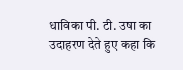धाविका पी. टी. उषा का उदाहरण देते हुए कहा कि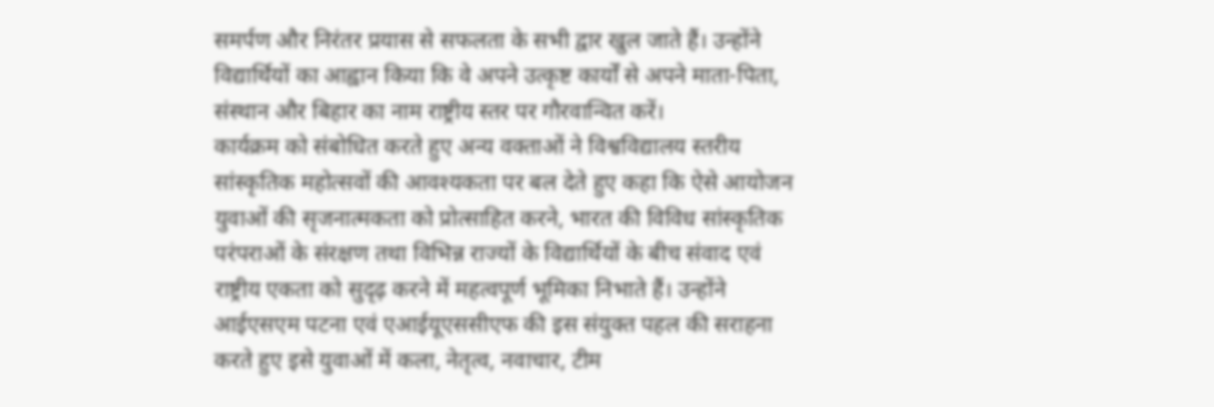समर्पण और निरंतर प्रयास से सफलता के सभी द्वार खुल जाते हैं। उन्होंने विद्यार्थियों का आह्वान किया कि वे अपने उत्कृष्ट कार्यों से अपने माता-पिता, संस्थान और बिहार का नाम राष्ट्रीय स्तर पर गौरवान्वित करें।
कार्यक्रम को संबोधित करते हुए अन्य वक्ताओं ने विश्वविद्यालय स्तरीय सांस्कृतिक महोत्सवों की आवश्यकता पर बल देते हुए कहा कि ऐसे आयोजन युवाओं की सृजनात्मकता को प्रोत्साहित करने, भारत की विविध सांस्कृतिक परंपराओं के संरक्षण तथा विभिन्न राज्यों के विद्यार्थियों के बीच संवाद एवं राष्ट्रीय एकता को सुदृढ़ करने में महत्वपूर्ण भूमिका निभाते हैं। उन्होंने आईएसएम पटना एवं एआईयूएससीएफ की इस संयुक्त पहल की सराहना करते हुए इसे युवाओं में कला, नेतृत्व, नवाचार, टीम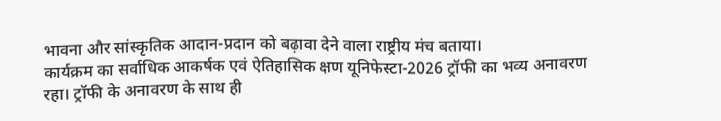भावना और सांस्कृतिक आदान-प्रदान को बढ़ावा देने वाला राष्ट्रीय मंच बताया।
कार्यक्रम का सर्वाधिक आकर्षक एवं ऐतिहासिक क्षण यूनिफेस्टा-2026 ट्रॉफी का भव्य अनावरण रहा। ट्रॉफी के अनावरण के साथ ही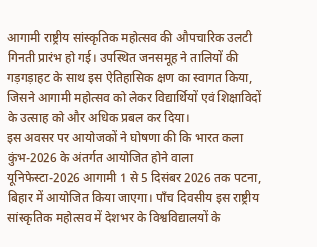आगामी राष्ट्रीय सांस्कृतिक महोत्सव की औपचारिक उलटी गिनती प्रारंभ हो गई। उपस्थित जनसमूह ने तालियों की गड़गड़ाहट के साथ इस ऐतिहासिक क्षण का स्वागत किया, जिसने आगामी महोत्सव को लेकर विद्यार्थियों एवं शिक्षाविदों के उत्साह को और अधिक प्रबल कर दिया।
इस अवसर पर आयोजकों ने घोषणा की कि भारत कला कुंभ-2026 के अंतर्गत आयोजित होने वाला यूनिफेस्टा-2026 आगामी 1 से 5 दिसंबर 2026 तक पटना, बिहार में आयोजित किया जाएगा। पाँच दिवसीय इस राष्ट्रीय सांस्कृतिक महोत्सव में देशभर के विश्वविद्यालयों के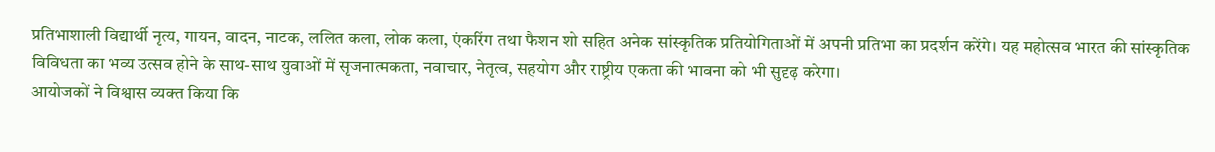प्रतिभाशाली विद्यार्थी नृत्य, गायन, वादन, नाटक, ललित कला, लोक कला, एंकरिंग तथा फैशन शो सहित अनेक सांस्कृतिक प्रतियोगिताओं में अपनी प्रतिभा का प्रदर्शन करेंगे। यह महोत्सव भारत की सांस्कृतिक विविधता का भव्य उत्सव होने के साथ-साथ युवाओं में सृजनात्मकता, नवाचार, नेतृत्व, सहयोग और राष्ट्रीय एकता की भावना को भी सुदृढ़ करेगा।
आयोजकों ने विश्वास व्यक्त किया कि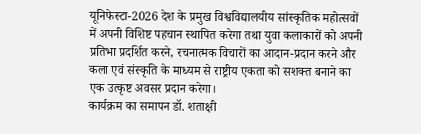यूनिफेस्टा-2026 देश के प्रमुख विश्वविद्यालयीय सांस्कृतिक महोत्सवों में अपनी विशिष्ट पहचान स्थापित करेगा तथा युवा कलाकारों को अपनी प्रतिभा प्रदर्शित करने, रचनात्मक विचारों का आदान-प्रदान करने और कला एवं संस्कृति के माध्यम से राष्ट्रीय एकता को सशक्त बनाने का एक उत्कृष्ट अवसर प्रदान करेगा।
कार्यक्रम का समापन डॉ. शताक्षी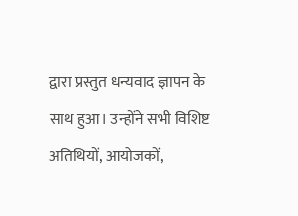द्वारा प्रस्तुत धन्यवाद ज्ञापन के साथ हुआ। उन्होंने सभी विशिष्ट अतिथियों, आयोजकों,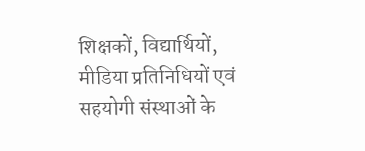शिक्षकों, विद्यार्थियों, मीडिया प्रतिनिधियों एवं सहयोगी संस्थाओं के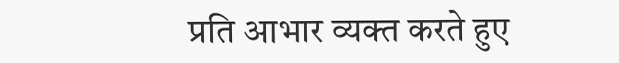प्रति आभार व्यक्त करते हुए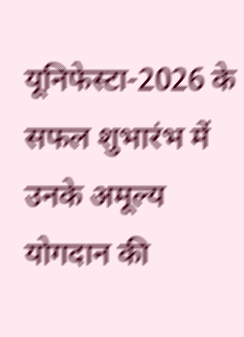यूनिफेस्टा-2026 के सफल शुभारंभ में उनके अमूल्य योगदान की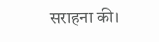सराहना की।